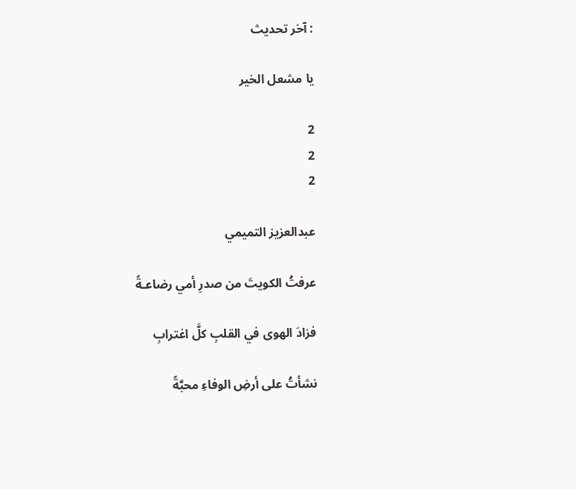: آخر تحديث

يا مشعل الخير

2
2
2

عبدالعزيز التميمي

عرفتُ الكويتَ من صدرِ أمي رضاعـةً

فزادَ الهوى في القلبِ كلَّ اغترابِ

نشأتُ على أرضِ الوفاءِ محبَّةً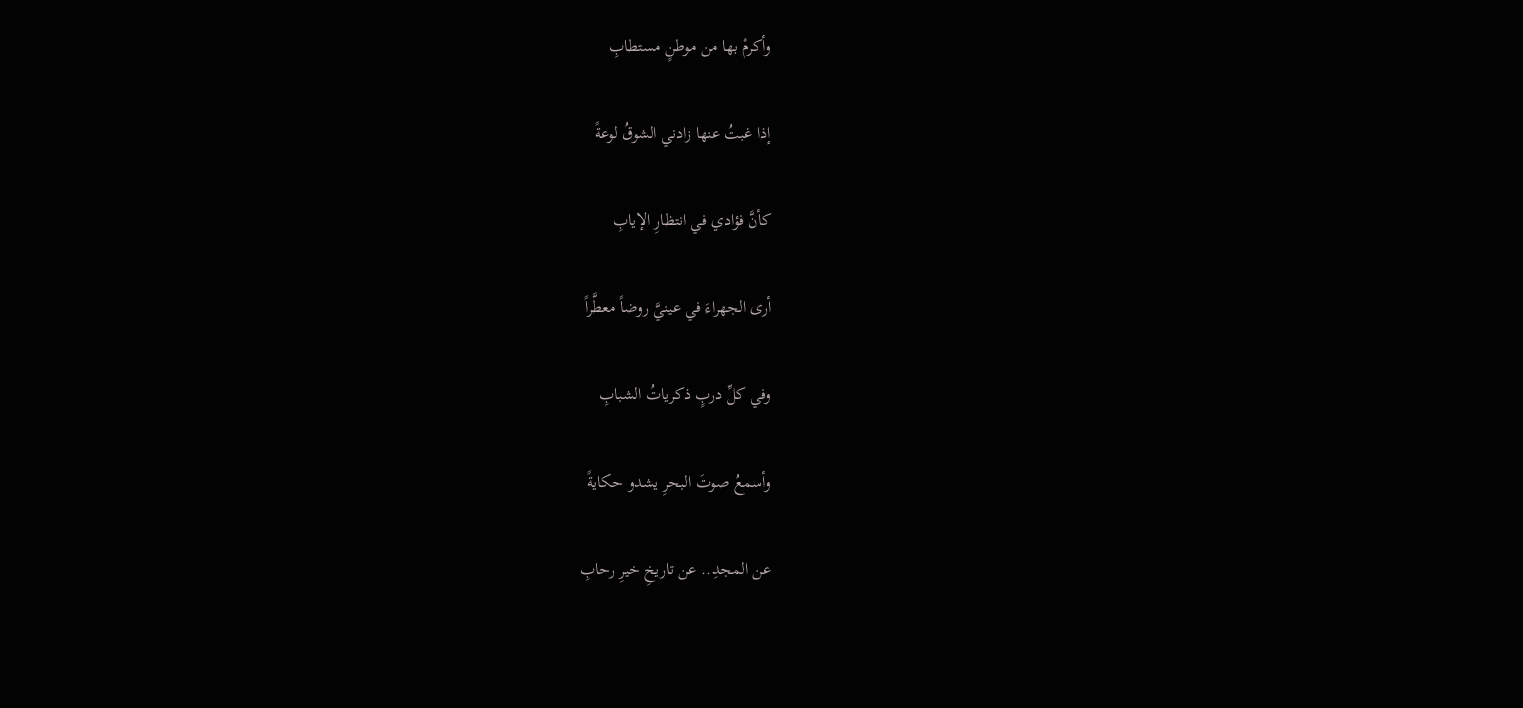وأكرمْ بها من موطنٍ مستطابِ

إذا غبتُ عنها زادني الشوقُ لوعةً

كأنَّ فؤادي في انتظارِ الإيابِ

أرى الجهراءَ في عينيَّ روضاً معطَّراً

وفي كلِّ دربٍ ذكرياتُ الشبابِ

وأسمعُ صوتَ البحرِ يشدو حكايةً

عن المجدِ.. عن تاريخِ خيرِ رحابِ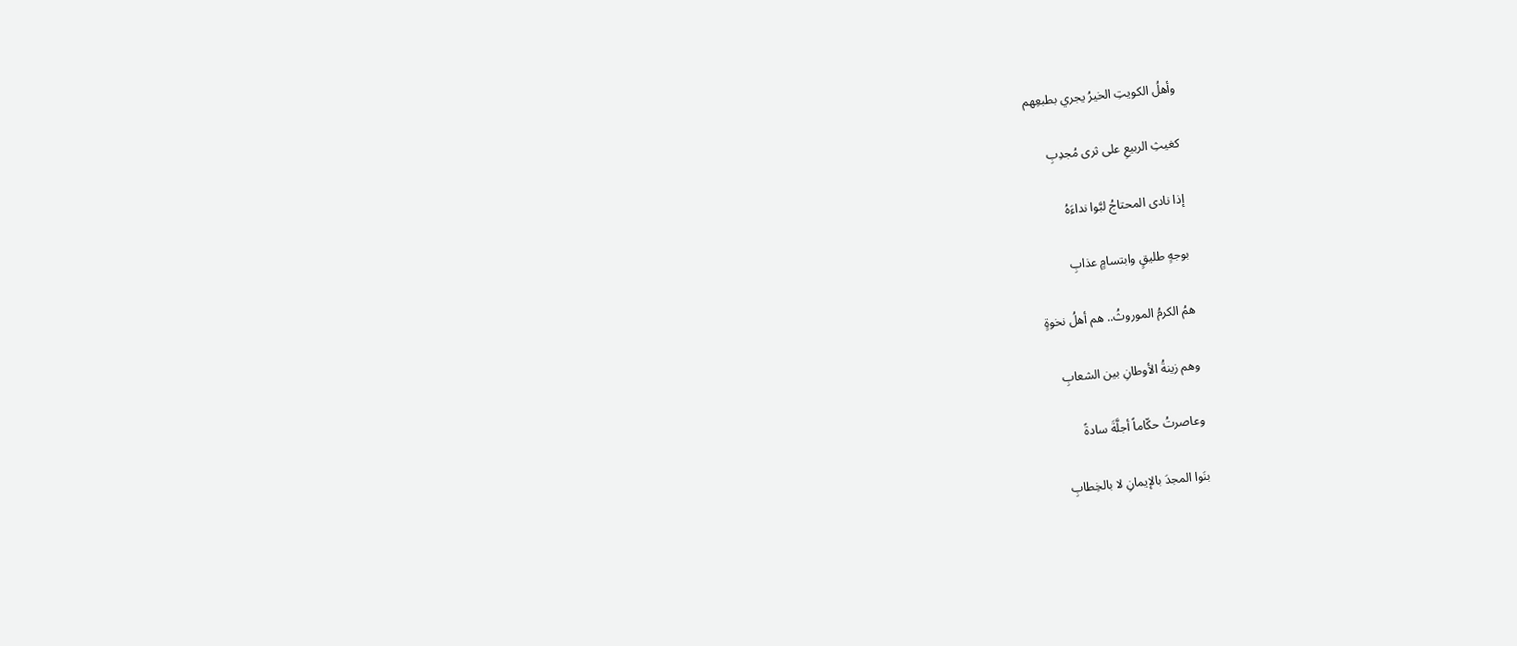وأهلُ الكويتِ الخيرُ يجري بطبعِهم

كغيثِ الربيعِ على ثرى مُجدِبِ

إذا نادى المحتاجُ لبَّوا نداءَهُ

بوجهٍ طليقٍ وابتسامٍ عذابِ

همُ الكرمُ الموروثُ.. هم أهلُ نخوةٍ

وهم زينةُ الأوطانِ بين الشعابِ

وعاصرتُ حكّاماً أجلَّةَ سادةً

بنَوا المجدَ بالإيمانِ لا بالخِطابِ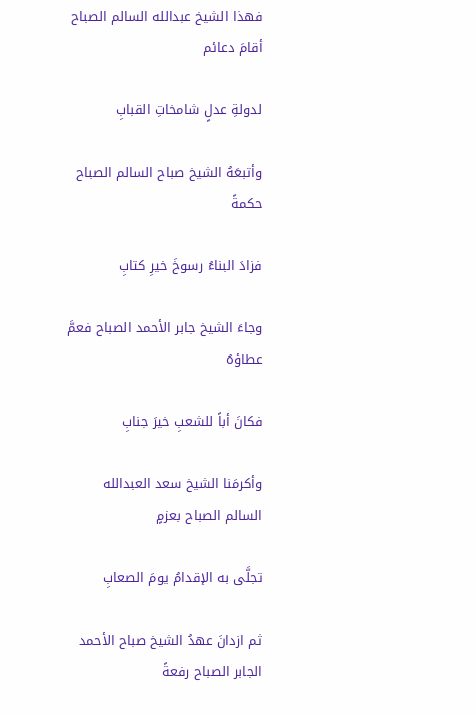فهذا الشيخ عبدالله السالم الصباح أقامَ دعائم

لدولةِ عدلٍ شامخاتِ القبابِ

وأتبعَهُ الشيخ صباح السالم الصباح حكمةً

فزادَ البناءُ رسوخَ خيرِ كتابِ

وجاءَ الشيخ جابر الأحمد الصباح فعمَّ عطاؤهُ

فكانَ أباً للشعبِ خيرَ جنابِ

وأكرمَنا الشيخ سعد العبدالله السالم الصباح بعزمٍ

تجلَّى به الإقدامُ يومَ الصعابِ

ثم ازدانَ عهدُ الشيخ صباح الأحمد الجابر الصباح رفعةً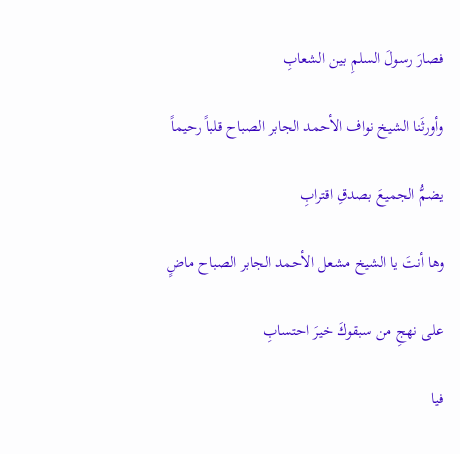فصارَ رسولَ السلمِ بين الشعابِ

وأورثَنا الشيخ نواف الأحمد الجابر الصباح قلباً رحيماً

يضمُّ الجميعَ بصدقِ اقترابِ

وها أنتَ يا الشيخ مشعل الأحمد الجابر الصباح ماضٍ

على نهجِ من سبقوكَ خيرَ احتسابِ

فيا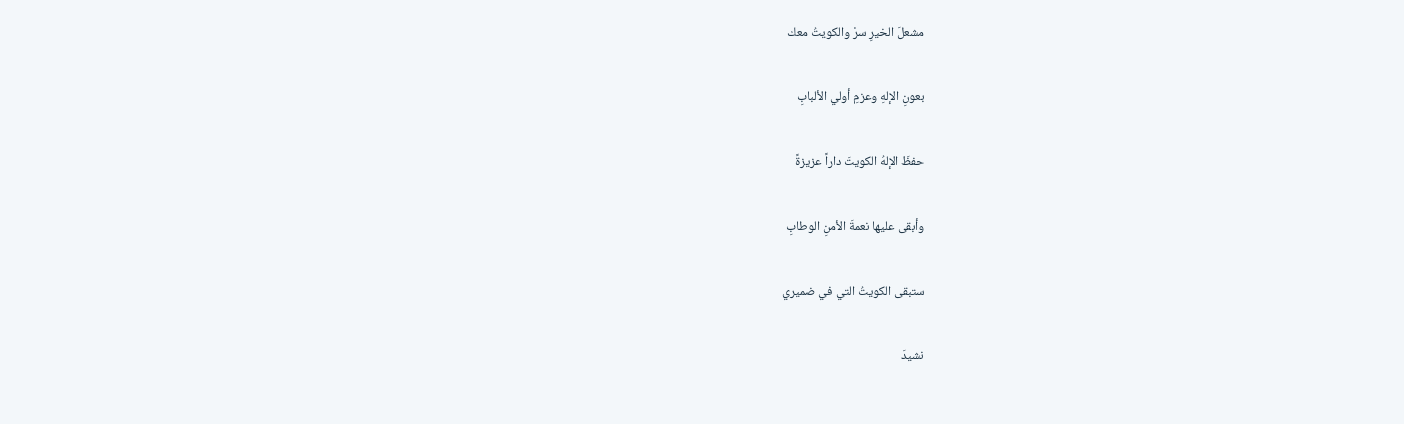مشعلَ الخيرِ سرْ والكويتُ معك

بعونِ الإلهِ وعزمِ أولي الألبابِ

حفظَ الإلهُ الكويتَ داراً عزيزةً

وأبقى عليها نعمةَ الأمنِ الوطابِ

ستبقى الكويتُ التي في ضميري

نشيدَ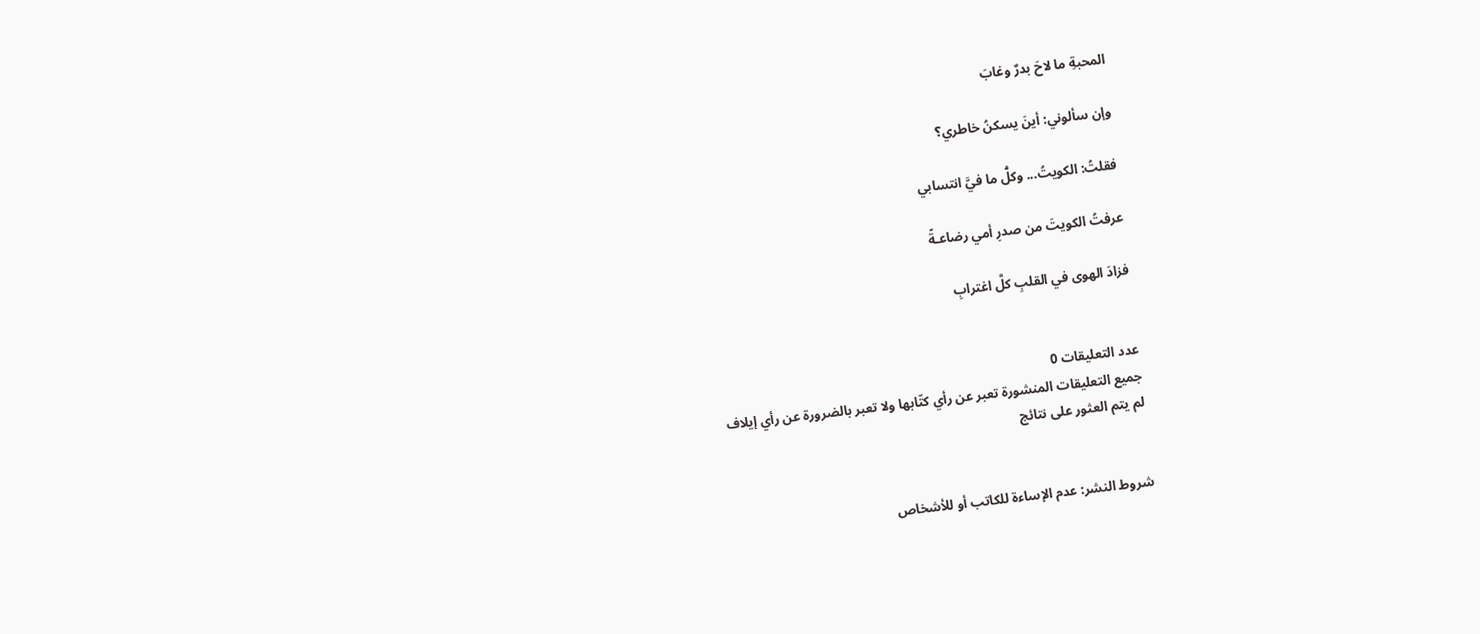المحبةِ ما لاحَ بدرٌ وغابَ

وإن سألوني: أينَ يسكنُ خاطري؟

فقلتُ: الكويتُ... وكلُّ ما فيَّ انتسابي

عرفتُ الكويتَ من صدرِ أمي رضاعـةً

فزادَ الهوى في القلبِ كلَّ اغترابِ


عدد التعليقات 0
جميع التعليقات المنشورة تعبر عن رأي كتّابها ولا تعبر بالضرورة عن رأي إيلاف
لم يتم العثور على نتائج


شروط النشر: عدم الإساءة للكاتب أو للأشخاص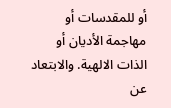أو للمقدسات أو مهاجمة الأديان أو الذات الالهية. والابتعاد عن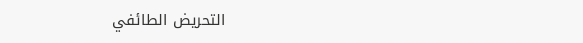التحريض الطائفي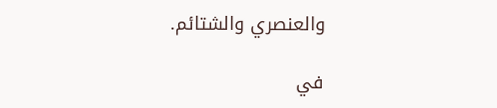والعنصري والشتائم.

في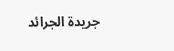جريدة الجرائد